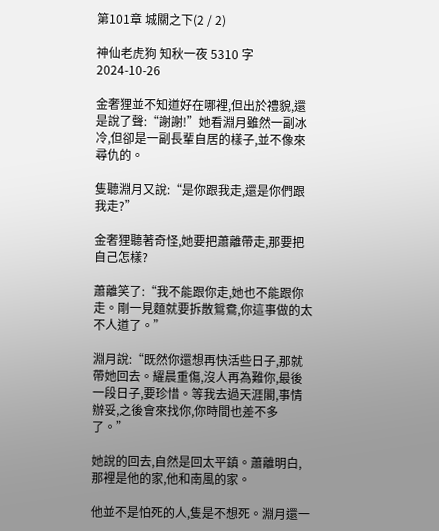第101章 城關之下(2 / 2)

神仙老虎狗 知秋一夜 5310 字 2024-10-26

金奢狸並不知道好在哪裡,但出於禮貌,還是說了聲:“謝謝!”她看淵月雖然一副冰冷,但卻是一副長輩自居的樣子,並不像來尋仇的。

隻聽淵月又說:“是你跟我走,還是你們跟我走?”

金奢狸聽著奇怪,她要把蕭離帶走,那要把自己怎樣?

蕭離笑了:“我不能跟你走,她也不能跟你走。剛一見麵就要拆散鴛鴦,你這事做的太不人道了。”

淵月說:“既然你還想再快活些日子,那就帶她回去。耀晨重傷,沒人再為難你,最後一段日子,要珍惜。等我去過天涯閣,事情辦妥,之後會來找你,你時間也差不多了。”

她說的回去,自然是回太平鎮。蕭離明白,那裡是他的家,他和南風的家。

他並不是怕死的人,隻是不想死。淵月還一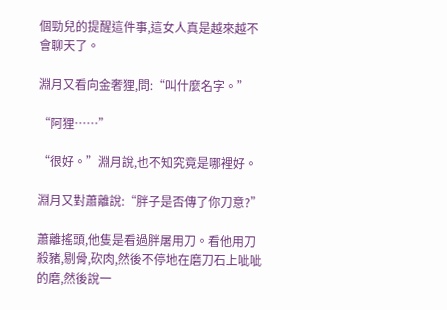個勁兒的提醒這件事,這女人真是越來越不會聊天了。

淵月又看向金奢狸,問:“叫什麼名字。”

“阿狸……”

“很好。”淵月說,也不知究竟是哪裡好。

淵月又對蕭離說:“胖子是否傳了你刀意?”

蕭離搖頭,他隻是看過胖屠用刀。看他用刀殺豬,剔骨,砍肉,然後不停地在磨刀石上呲呲的磨,然後說一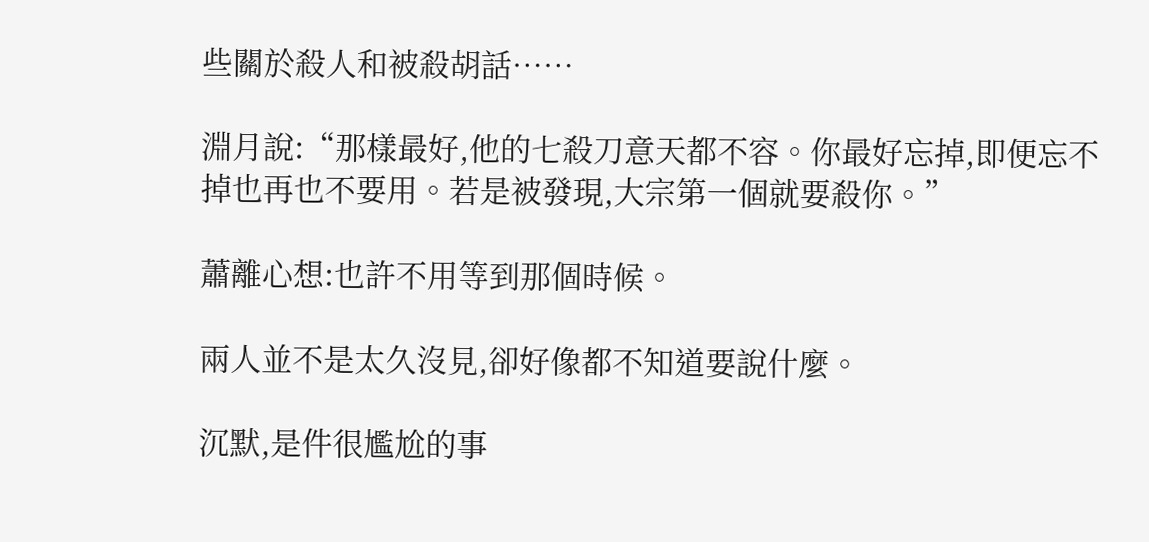些關於殺人和被殺胡話……

淵月說:“那樣最好,他的七殺刀意天都不容。你最好忘掉,即便忘不掉也再也不要用。若是被發現,大宗第一個就要殺你。”

蕭離心想:也許不用等到那個時候。

兩人並不是太久沒見,卻好像都不知道要說什麼。

沉默,是件很尷尬的事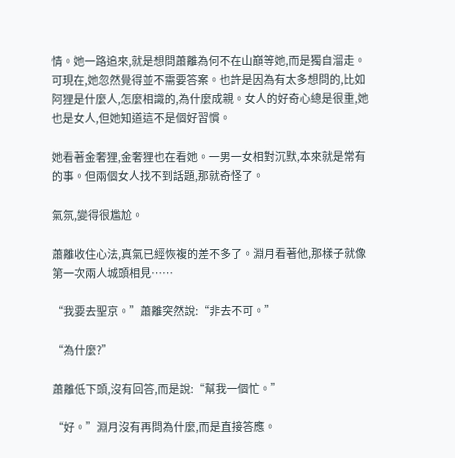情。她一路追來,就是想問蕭離為何不在山巔等她,而是獨自溜走。可現在,她忽然覺得並不需要答案。也許是因為有太多想問的,比如阿狸是什麼人,怎麼相識的,為什麼成親。女人的好奇心總是很重,她也是女人,但她知道這不是個好習慣。

她看著金奢狸,金奢狸也在看她。一男一女相對沉默,本來就是常有的事。但兩個女人找不到話題,那就奇怪了。

氣氛,變得很尷尬。

蕭離收住心法,真氣已經恢複的差不多了。淵月看著他,那樣子就像第一次兩人城頭相見……

“我要去聖京。”蕭離突然說:“非去不可。”

“為什麼?”

蕭離低下頭,沒有回答,而是說:“幫我一個忙。”

“好。”淵月沒有再問為什麼,而是直接答應。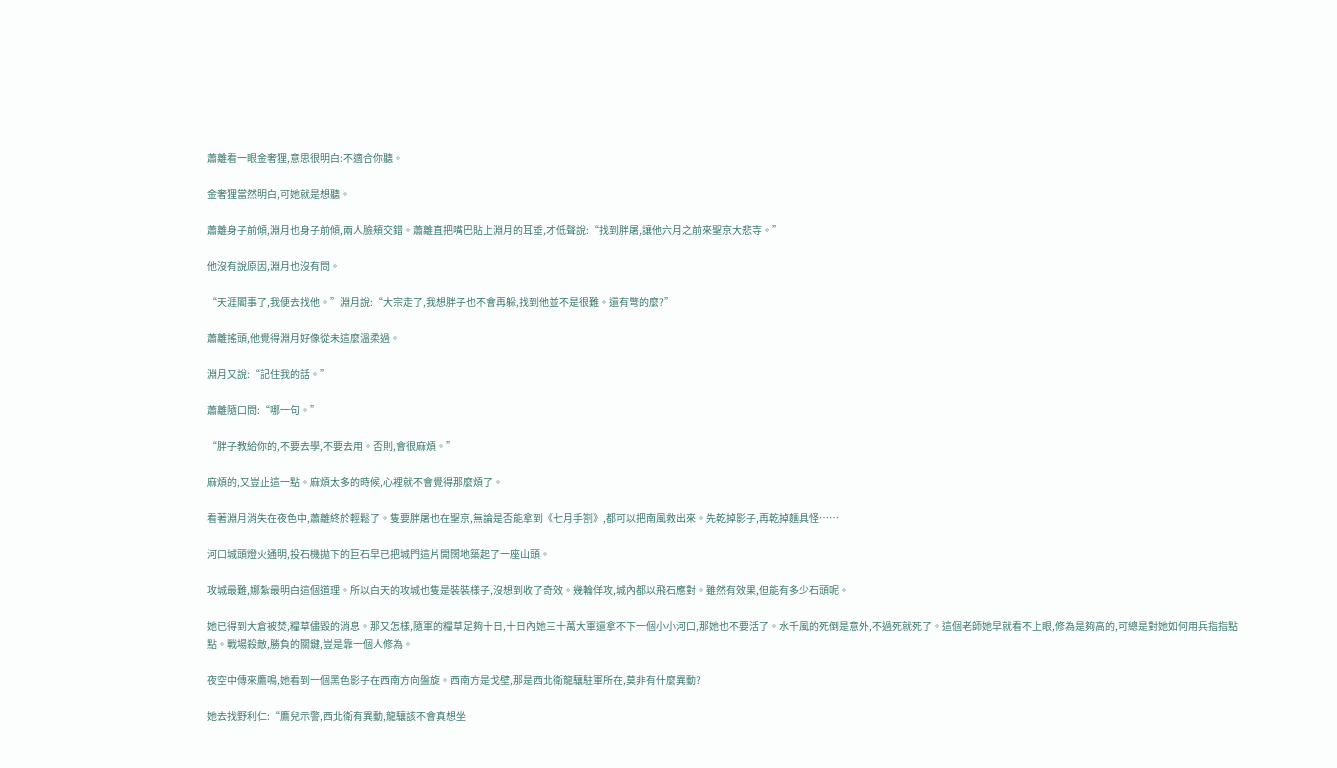蕭離看一眼金奢狸,意思很明白:不適合你聽。

金奢狸當然明白,可她就是想聽。

蕭離身子前傾,淵月也身子前傾,兩人臉頰交錯。蕭離直把嘴巴貼上淵月的耳垂,才低聲說:“找到胖屠,讓他六月之前來聖京大悲寺。”

他沒有說原因,淵月也沒有問。

“天涯閣事了,我便去找他。”淵月說:“大宗走了,我想胖子也不會再躲,找到他並不是很難。還有彆的麼?”

蕭離搖頭,他覺得淵月好像從未這麼溫柔過。

淵月又說:“記住我的話。”

蕭離隨口問:“哪一句。”

“胖子教給你的,不要去學,不要去用。否則,會很麻煩。”

麻煩的,又豈止這一點。麻煩太多的時候,心裡就不會覺得那麼煩了。

看著淵月消失在夜色中,蕭離終於輕鬆了。隻要胖屠也在聖京,無論是否能拿到《七月手劄》,都可以把南風救出來。先乾掉影子,再乾掉麵具怪……

河口城頭燈火通明,投石機拋下的巨石早已把城門這片開闊地築起了一座山頭。

攻城最難,娜紮最明白這個道理。所以白天的攻城也隻是裝裝樣子,沒想到收了奇效。幾輪佯攻,城內都以飛石應對。雖然有效果,但能有多少石頭呢。

她已得到大倉被焚,糧草儘毀的消息。那又怎樣,隨軍的糧草足夠十日,十日內她三十萬大軍還拿不下一個小小河口,那她也不要活了。水千風的死倒是意外,不過死就死了。這個老師她早就看不上眼,修為是夠高的,可總是對她如何用兵指指點點。戰場殺敵,勝負的關鍵,豈是靠一個人修為。

夜空中傳來鷹鳴,她看到一個黑色影子在西南方向盤旋。西南方是戈壁,那是西北衛龍驤駐軍所在,莫非有什麼異動?

她去找野利仁:“鷹兒示警,西北衛有異動,龍驤該不會真想坐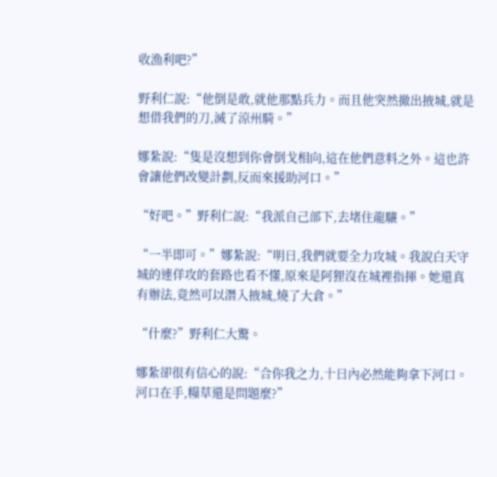收漁利吧?”

野利仁說:“他倒是敢,就他那點兵力。而且他突然撤出掖城,就是想借我們的刀,滅了涼州騎。”

娜紮說:“隻是沒想到你會倒戈相向,這在他們意料之外。這也許會讓他們改變計劃,反而來援助河口。”

“好吧。”野利仁說:“我派自己部下,去堵住龍驤。”

“一半即可。”娜紮說:“明日,我們就要全力攻城。我說白天守城的連佯攻的套路也看不懂,原來是阿狸沒在城裡指揮。她還真有辦法,竟然可以潛入掖城,燒了大倉。”

“什麼?”野利仁大驚。

娜紮卻很有信心的說:“合你我之力,十日內必然能夠拿下河口。河口在手,糧草還是問題麼?”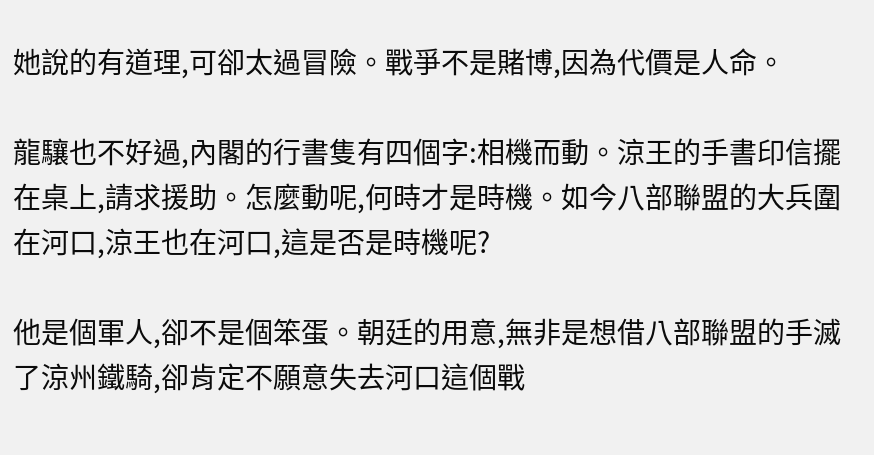她說的有道理,可卻太過冒險。戰爭不是賭博,因為代價是人命。

龍驤也不好過,內閣的行書隻有四個字:相機而動。涼王的手書印信擺在桌上,請求援助。怎麼動呢,何時才是時機。如今八部聯盟的大兵圍在河口,涼王也在河口,這是否是時機呢?

他是個軍人,卻不是個笨蛋。朝廷的用意,無非是想借八部聯盟的手滅了涼州鐵騎,卻肯定不願意失去河口這個戰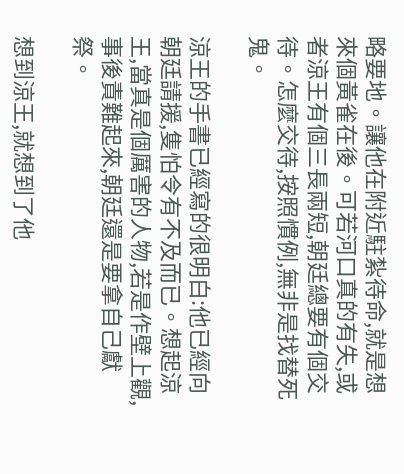略要地。讓他在附近駐紮待命,就是想來個黃雀在後。可若河口真的有失,或者涼王有個三長兩短,朝廷總要有個交待。怎麼交待,按照慣例,無非是找替死鬼。

涼王的手書已經寫的很明白:他已經向朝廷請援,隻怕令有不及而已。想起涼王,當真是個厲害的人物,若是作壁上觀,事後責難起來,朝廷還是要拿自己獻祭。

想到涼王,就想到了他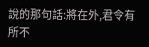說的那句話:將在外,君令有所不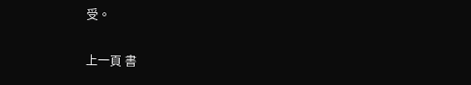受。

上一頁 書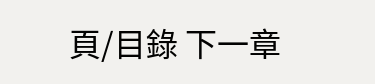頁/目錄 下一章